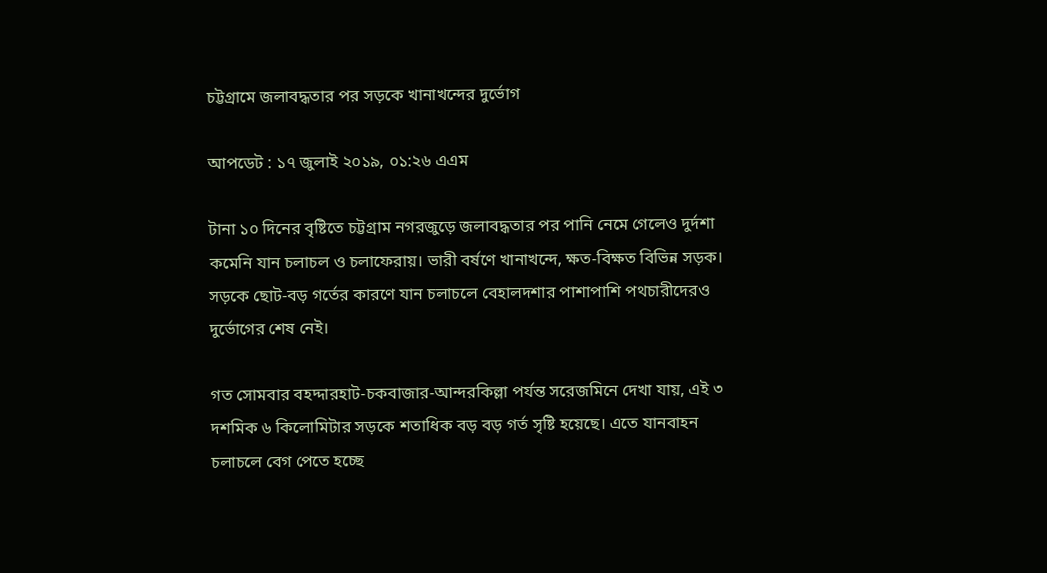চট্টগ্রামে জলাবদ্ধতার পর সড়কে খানাখন্দের দুর্ভোগ

আপডেট : ১৭ জুলাই ২০১৯, ০১:২৬ এএম

টানা ১০ দিনের বৃষ্টিতে চট্টগ্রাম নগরজুড়ে জলাবদ্ধতার পর পানি নেমে গেলেও দুর্দশা কমেনি যান চলাচল ও চলাফেরায়। ভারী বর্ষণে খানাখন্দে, ক্ষত-বিক্ষত বিভিন্ন সড়ক। সড়কে ছোট-বড় গর্তের কারণে যান চলাচলে বেহালদশার পাশাপাশি পথচারীদেরও দুর্ভোগের শেষ নেই।

গত সোমবার বহদ্দারহাট-চকবাজার-আন্দরকিল্লা পর্যন্ত সরেজমিনে দেখা যায়, এই ৩ দশমিক ৬ কিলোমিটার সড়কে শতাধিক বড় বড় গর্ত সৃষ্টি হয়েছে। এতে যানবাহন চলাচলে বেগ পেতে হচ্ছে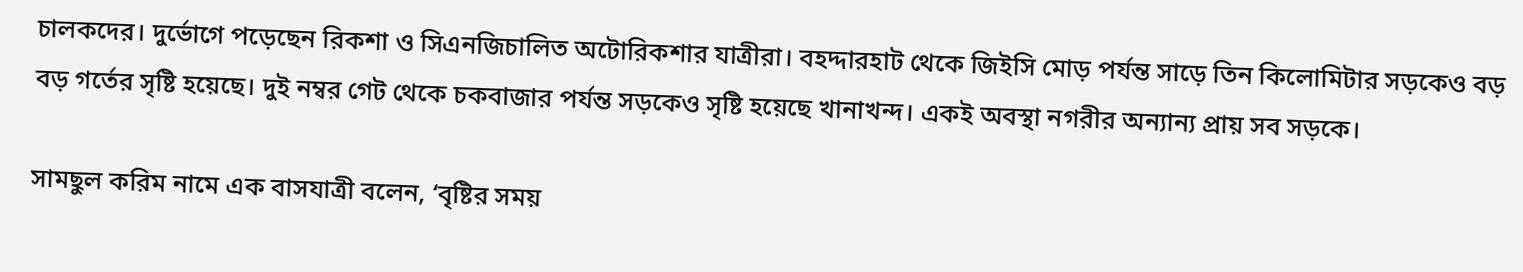চালকদের। দুর্ভোগে পড়েছেন রিকশা ও সিএনজিচালিত অটোরিকশার যাত্রীরা। বহদ্দারহাট থেকে জিইসি মোড় পর্যন্ত সাড়ে তিন কিলোমিটার সড়কেও বড় বড় গর্তের সৃষ্টি হয়েছে। দুই নম্বর গেট থেকে চকবাজার পর্যন্ত সড়কেও সৃষ্টি হয়েছে খানাখন্দ। একই অবস্থা নগরীর অন্যান্য প্রায় সব সড়কে।

সামছুল করিম নামে এক বাসযাত্রী বলেন, ‘বৃষ্টির সময়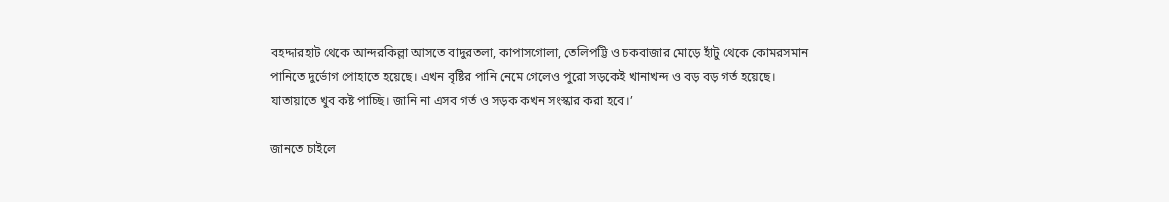বহদ্দারহাট থেকে আন্দরকিল্লা আসতে বাদুরতলা, কাপাসগোলা, তেলিপট্টি ও চকবাজার মোড়ে হাঁটু থেকে কোমরসমান পানিতে দুর্ভোগ পোহাতে হয়েছে। এখন বৃষ্টির পানি নেমে গেলেও পুরো সড়কেই খানাখন্দ ও বড় বড় গর্ত হয়েছে। যাতায়াতে খুব কষ্ট পাচ্ছি। জানি না এসব গর্ত ও সড়ক কখন সংস্কার করা হবে।’

জানতে চাইলে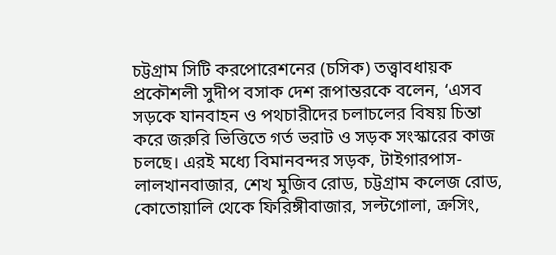চট্টগ্রাম সিটি করপোরেশনের (চসিক) তত্ত্বাবধায়ক প্রকৌশলী সুদীপ বসাক দেশ রূপান্তরকে বলেন, ‘এসব সড়কে যানবাহন ও পথচারীদের চলাচলের বিষয় চিন্তা করে জরুরি ভিত্তিতে গর্ত ভরাট ও সড়ক সংস্কারের কাজ চলছে। এরই মধ্যে বিমানবন্দর সড়ক, টাইগারপাস-লালখানবাজার, শেখ মুজিব রোড, চট্টগ্রাম কলেজ রোড, কোতোয়ালি থেকে ফিরিঙ্গীবাজার, সল্টগোলা, ক্রসিং,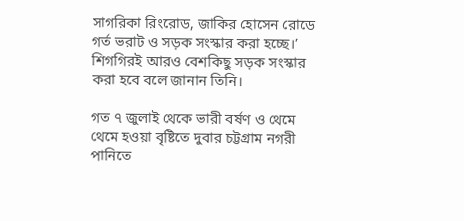সাগরিকা রিংরোড, জাকির হোসেন রোডে গর্ত ভরাট ও সড়ক সংস্কার করা হচ্ছে।’ শিগগিরই আরও বেশকিছু সড়ক সংস্কার করা হবে বলে জানান তিনি।

গত ৭ জুলাই থেকে ভারী বর্ষণ ও থেমে থেমে হওয়া বৃষ্টিতে দুবার চট্টগ্রাম নগরী পানিতে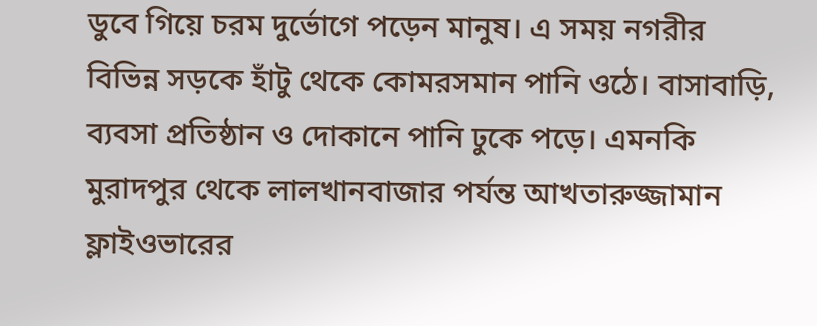ডুবে গিয়ে চরম দুর্ভোগে পড়েন মানুষ। এ সময় নগরীর বিভিন্ন সড়কে হাঁটু থেকে কোমরসমান পানি ওঠে। বাসাবাড়ি, ব্যবসা প্রতিষ্ঠান ও দোকানে পানি ঢুকে পড়ে। এমনকি মুরাদপুর থেকে লালখানবাজার পর্যন্ত আখতারুজ্জামান ফ্লাইওভারের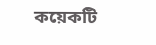কয়েকটি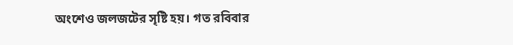অংশেও জলজটের সৃষ্টি হয়। গত রবিবার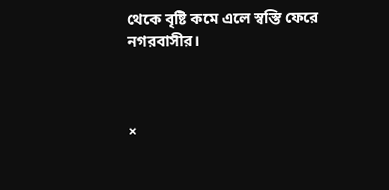থেকে বৃষ্টি কমে এলে স্বস্তি ফেরে নগরবাসীর।



×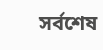সর্বশেষ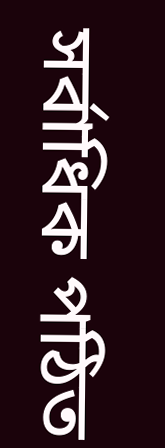সর্বাধিক পঠিত